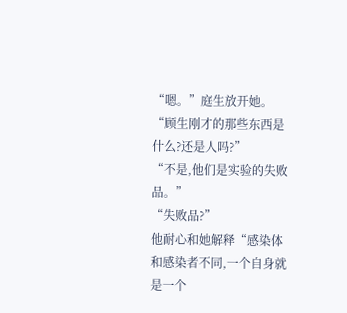“嗯。”庭生放开她。
“顾生刚才的那些东西是什么?还是人吗?”
“不是,他们是实验的失败品。”
“失败品?”
他耐心和她解释“感染体和感染者不同,一个自身就是一个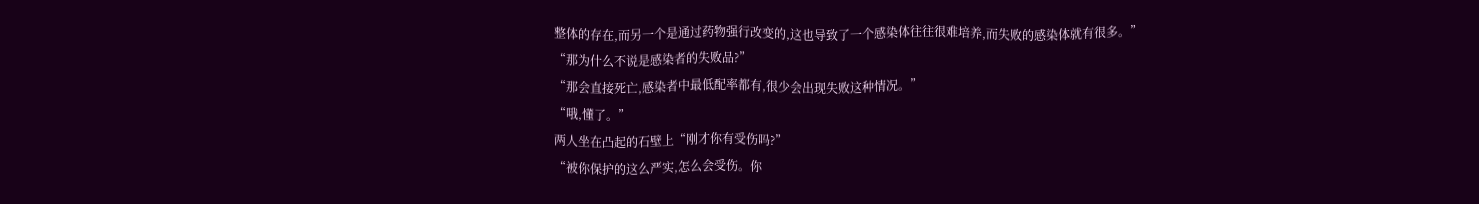整体的存在,而另一个是通过药物强行改变的,这也导致了一个感染体往往很难培养,而失败的感染体就有很多。”
“那为什么不说是感染者的失败品?”
“那会直接死亡,感染者中最低配率都有,很少会出现失败这种情况。”
“哦,懂了。”
两人坐在凸起的石壁上“刚才你有受伤吗?”
“被你保护的这么严实,怎么会受伤。你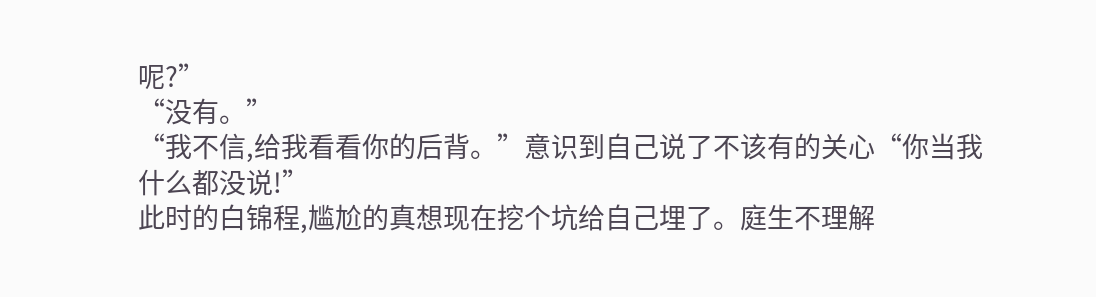呢?”
“没有。”
“我不信,给我看看你的后背。”意识到自己说了不该有的关心“你当我什么都没说!”
此时的白锦程,尴尬的真想现在挖个坑给自己埋了。庭生不理解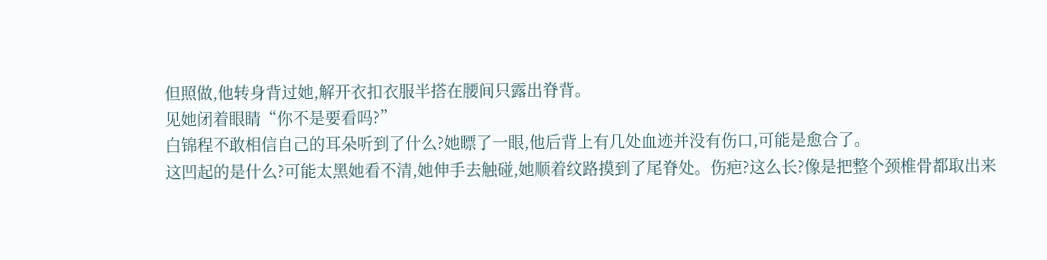但照做,他转身背过她,解开衣扣衣服半搭在腰间只露出脊背。
见她闭着眼睛“你不是要看吗?”
白锦程不敢相信自己的耳朵听到了什么?她瞟了一眼,他后背上有几处血迹并没有伤口,可能是愈合了。
这凹起的是什么?可能太黑她看不清,她伸手去触碰,她顺着纹路摸到了尾脊处。伤疤?这么长?像是把整个颈椎骨都取出来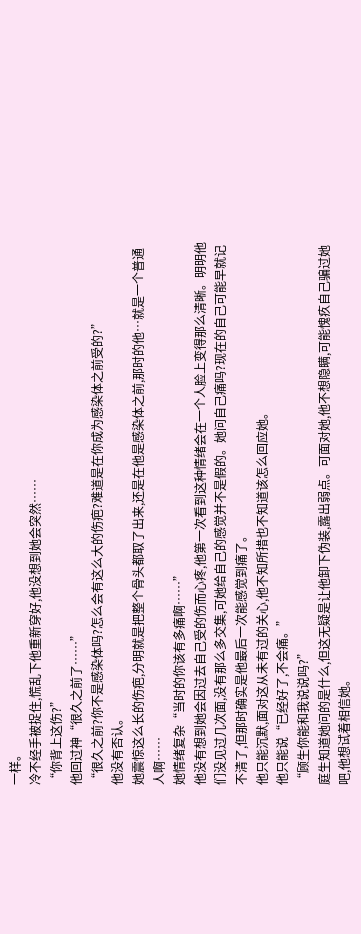一样。
冷不经手被捉住,慌乱下他重新穿好,他没想到她会突然……
“你背上这伤?”
他回过神“很久之前了……”
“很久之前?你不是感染体吗?怎么会有这么大的伤疤?难道是在你成为感染体之前受的?”
他没有否认。
她震惊这么长的伤疤,分明就是把整个骨头都取了出来,还是在他是感染体之前,那时的他…就是一个普通人啊……
她情绪复杂“当时的你该有多痛啊……”
他没有想到她会因过去自己受的伤而心疼,他第一次看到这种情绪会在一个人脸上变得那么清晰。明明他们没见过几次面,没有那么多交集,可她给自己的感觉并不是假的。她问自己痛吗?现在的自己可能早就记不清了,但那时确实是他最后一次能感觉到痛了。
他只能沉默,面对这从未有过的关心,他不知所措也不知道该怎么回应她。
他只能说“已经好了,不会痛。”
“顾生你能和我说说吗?”
庭生知道她问的是什么,但这无疑是让他卸下伪装,露出弱点。可面对她,他不想隐瞒,可能愧疚自己骗过她吧,他想试着相信她。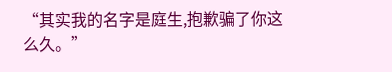“其实我的名字是庭生,抱歉骗了你这么久。”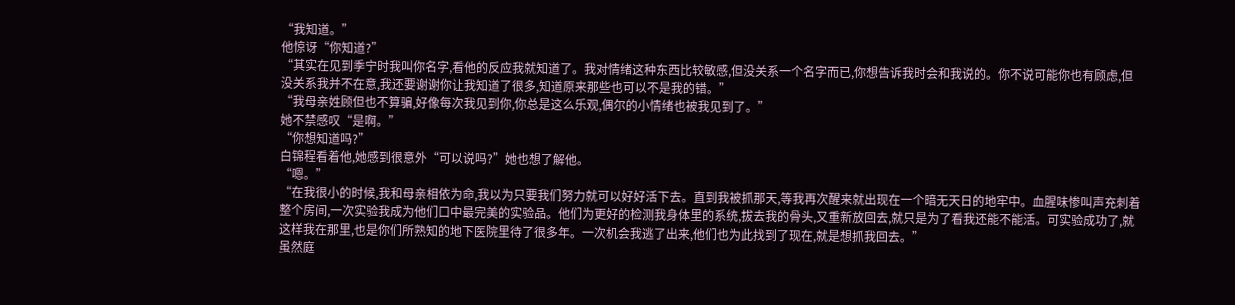“我知道。”
他惊讶“你知道?”
“其实在见到季宁时我叫你名字,看他的反应我就知道了。我对情绪这种东西比较敏感,但没关系一个名字而已,你想告诉我时会和我说的。你不说可能你也有顾虑,但没关系我并不在意,我还要谢谢你让我知道了很多,知道原来那些也可以不是我的错。”
“我母亲姓顾但也不算骗,好像每次我见到你,你总是这么乐观,偶尔的小情绪也被我见到了。”
她不禁感叹“是啊。”
“你想知道吗?”
白锦程看着他,她感到很意外“可以说吗?”她也想了解他。
“嗯。”
“在我很小的时候,我和母亲相依为命,我以为只要我们努力就可以好好活下去。直到我被抓那天,等我再次醒来就出现在一个暗无天日的地牢中。血腥味惨叫声充刺着整个房间,一次实验我成为他们口中最完美的实验品。他们为更好的检测我身体里的系统,拔去我的骨头,又重新放回去,就只是为了看我还能不能活。可实验成功了,就这样我在那里,也是你们所熟知的地下医院里待了很多年。一次机会我逃了出来,他们也为此找到了现在,就是想抓我回去。”
虽然庭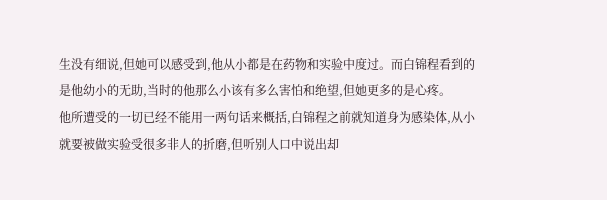生没有细说,但她可以感受到,他从小都是在药物和实验中度过。而白锦程看到的是他幼小的无助,当时的他那么小该有多么害怕和绝望,但她更多的是心疼。
他所遭受的一切已经不能用一两句话来概括,白锦程之前就知道身为感染体,从小就要被做实验受很多非人的折磨,但听别人口中说出却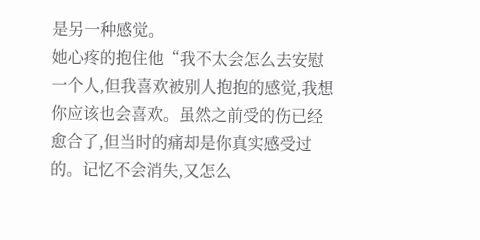是另一种感觉。
她心疼的抱住他“我不太会怎么去安慰一个人,但我喜欢被别人抱抱的感觉,我想你应该也会喜欢。虽然之前受的伤已经愈合了,但当时的痛却是你真实感受过的。记忆不会消失,又怎么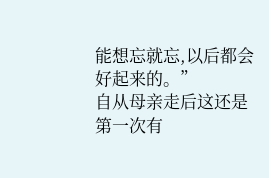能想忘就忘,以后都会好起来的。”
自从母亲走后这还是第一次有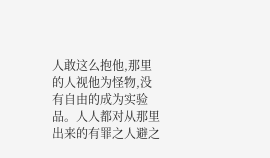人敢这么抱他,那里的人视他为怪物,没有自由的成为实验品。人人都对从那里出来的有罪之人避之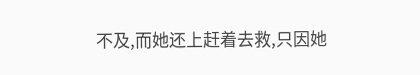不及,而她还上赶着去救,只因她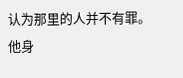认为那里的人并不有罪。他身